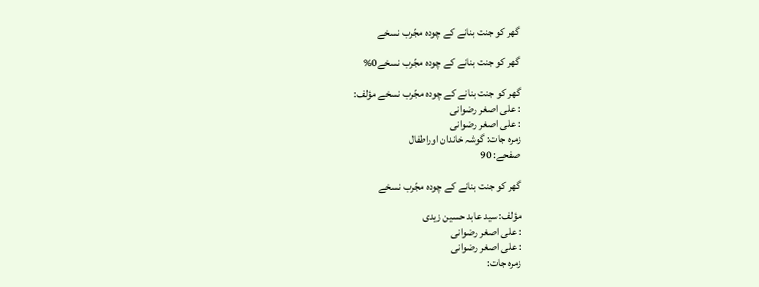گھر کو جنت بنانے کے چودہ مجّرب نسخے

گھر کو جنت بنانے کے چودہ مجّرب نسخے0%

گھر کو جنت بنانے کے چودہ مجّرب نسخے مؤلف:
: علی اصغر رضوانی
: علی اصغر رضوانی
زمرہ جات: گوشہ خاندان اوراطفال
صفحے: 90

گھر کو جنت بنانے کے چودہ مجّرب نسخے

مؤلف: سید عابد حسین زیدی
: علی اصغر رضوانی
: علی اصغر رضوانی
زمرہ جات: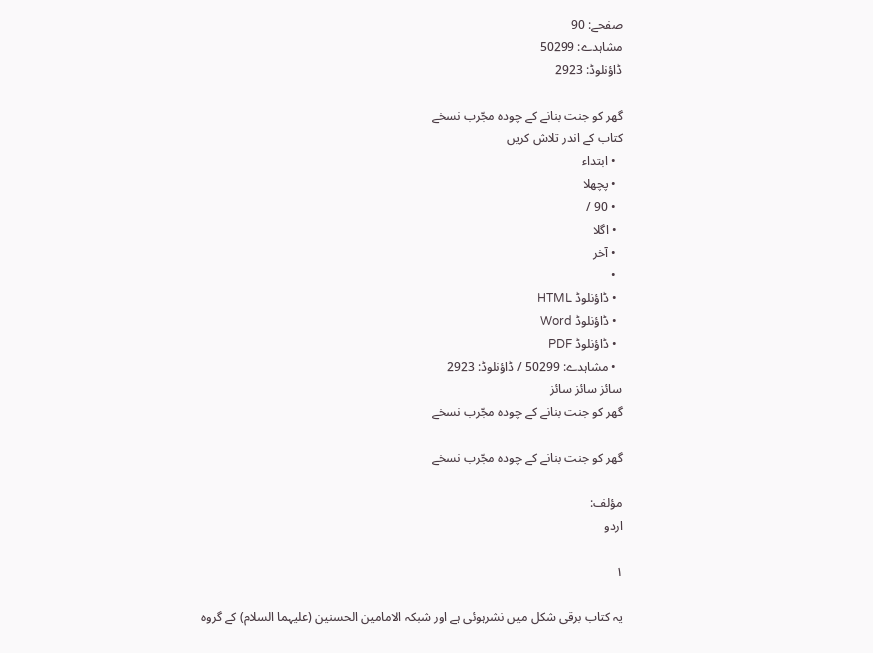صفحے: 90
مشاہدے: 50299
ڈاؤنلوڈ: 2923

گھر کو جنت بنانے کے چودہ مجّرب نسخے
کتاب کے اندر تلاش کریں
  • ابتداء
  • پچھلا
  • 90 /
  • اگلا
  • آخر
  •
  • ڈاؤنلوڈ HTML
  • ڈاؤنلوڈ Word
  • ڈاؤنلوڈ PDF
  • مشاہدے: 50299 / ڈاؤنلوڈ: 2923
سائز سائز سائز
گھر کو جنت بنانے کے چودہ مجّرب نسخے

گھر کو جنت بنانے کے چودہ مجّرب نسخے

مؤلف:
اردو

۱

یہ کتاب برقی شکل میں نشرہوئی ہے اور شبکہ الامامین الحسنین (علیہما السلام) کے گروہ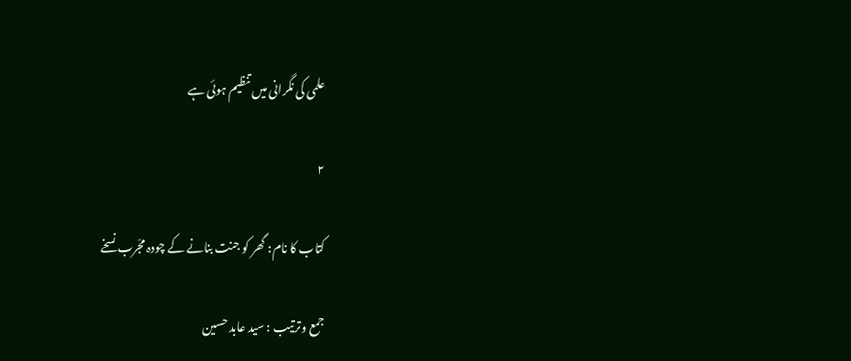علمی کی نگرانی میں تنظیم ہوئی ہے

۲

کتاب کا نام: گھر کو جنت بنانے کے چودہ مجّرب نسخے

جمع وترتیب : سید عابد حسین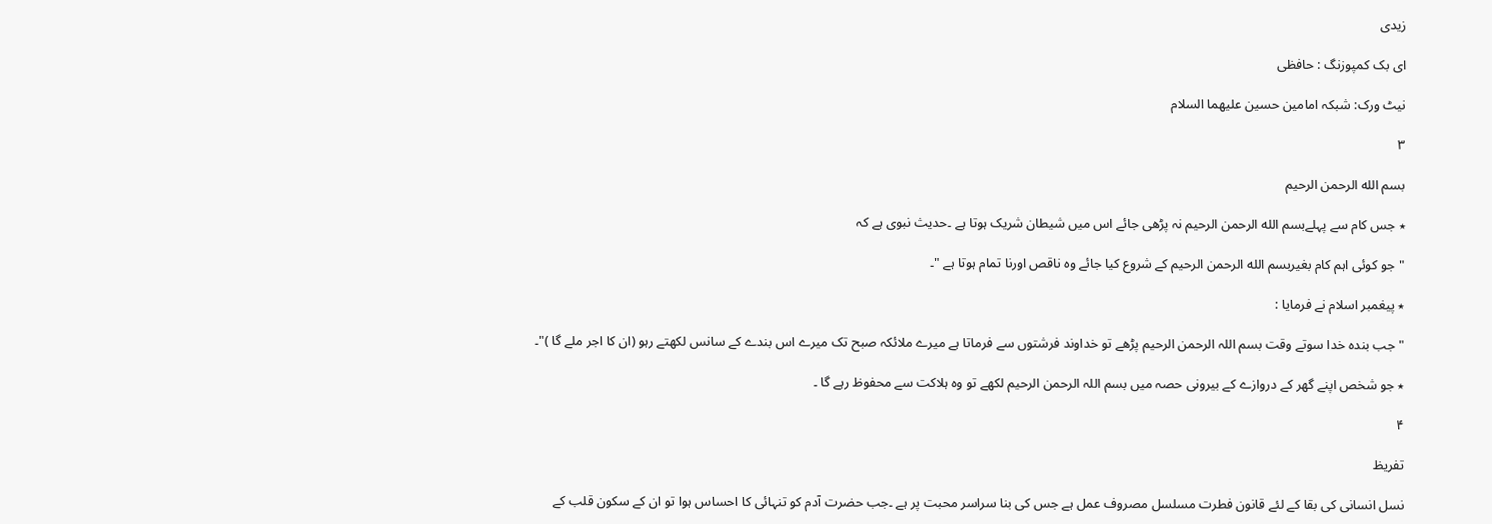زیدی

ای بک کمپوزنگ : حافظی

نیٹ ورک: شبکہ امامین حسین علیھما السلام

۳

بسم الله الرحمن الرحیم

٭ جس کام سے پہلےبسم الله الرحمن الرحیم نہ پڑھی جائے اس میں شیطان شریک ہوتا ہے ۔حدیث نبوی ہے کہ

"جو کوئی اہم کام بغیربسم الله الرحمن الرحیم کے شروع کیا جائے وہ ناقص اورنا تمام ہوتا ہے "۔

٭ پیغمبر اسلام نے فرمایا :

"جب بندہ خدا سوتے وقت بسم اللہ الرحمن الرحیم پڑھے تو خداوند فرشتوں سے فرماتا ہے میرے ملائکہ صبح تک میرے اس بندے کے سانس لکھتے رہو (ان کا اجر ملے گا )"۔

٭ جو شخص اپنے گھر کے دروازے کے بیرونی حصہ میں بسم اللہ الرحمن الرحیم لکھے تو وہ ہلاکت سے محفوظ رہے گا ۔

۴

تفریظ

نسل انسانی کی بقا کے لئے قانون فطرت مسلسل مصروف عمل ہے جس کی بنا سراسر محبت پر ہے ۔جب حضرت آدم کو تنہائی کا احساس ہوا تو ان کے سکون قلب کے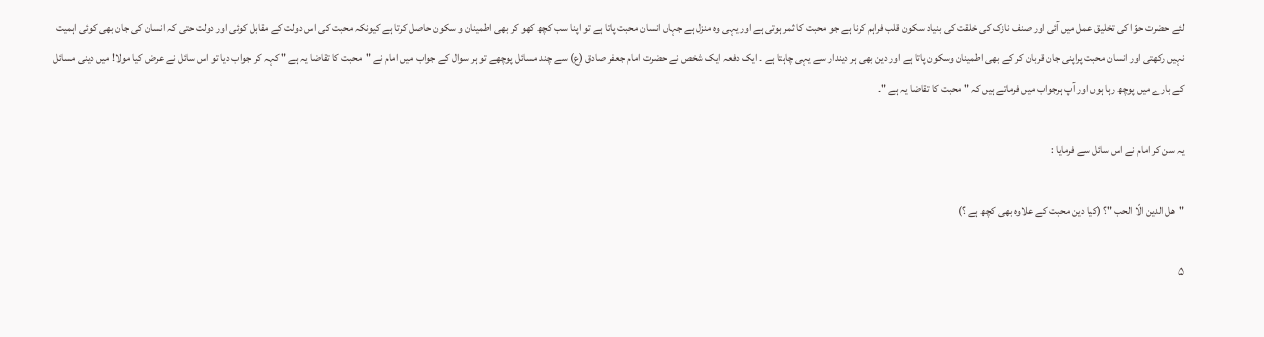لئے حضرت حوّا کی تخلیق عمل میں آئی اور صنف نازک کی خلقت کی بنیاد سکون قلب فراہم کرنا ہے جو محبت کا ثمر ہوتی ہے اور یہی وہ منزل ہے جہاں انسان محبت پاتا ہے تو اپنا سب کچھ کھو کر بھی اطمینان و سکون حاصل کرتا ہے کیونکہ محبت کی اس دولت کے مقابل کوئی اور دولت حتی کہ انسان کی جان بھی کوئی اہمیت نہیں رکھتی اور انسان محبت پراپنی جان قربان کر کے بھی اطمینان وسکون پاتا ہے اور دین بھی ہر دیندار سے یہی چاہتا ہے ۔ ایک دفعہ ایک شخص نے حضرت امام جعفر صادق (ع) سے چند مسائل پوچھے تو ہر سوال کے جواب میں امام نے "محبت کا تقاضا یہ ہے " کہہ کر جواب دیا تو اس سائل نے عرض کیا مولا! میں دینی مسائل کے بارے میں پوچھ رہا ہوں اور آپ ہرجواب میں فرماتے ہیں کہ " محبت کا تقاضا یہ ہے "۔

یہ سن کر امام نے اس سائل سے فرمایا :

"هل الدین الّا الحب "؟ (کیا دین محبت کے علاوہ بھی کچھ ہے ؟)

۵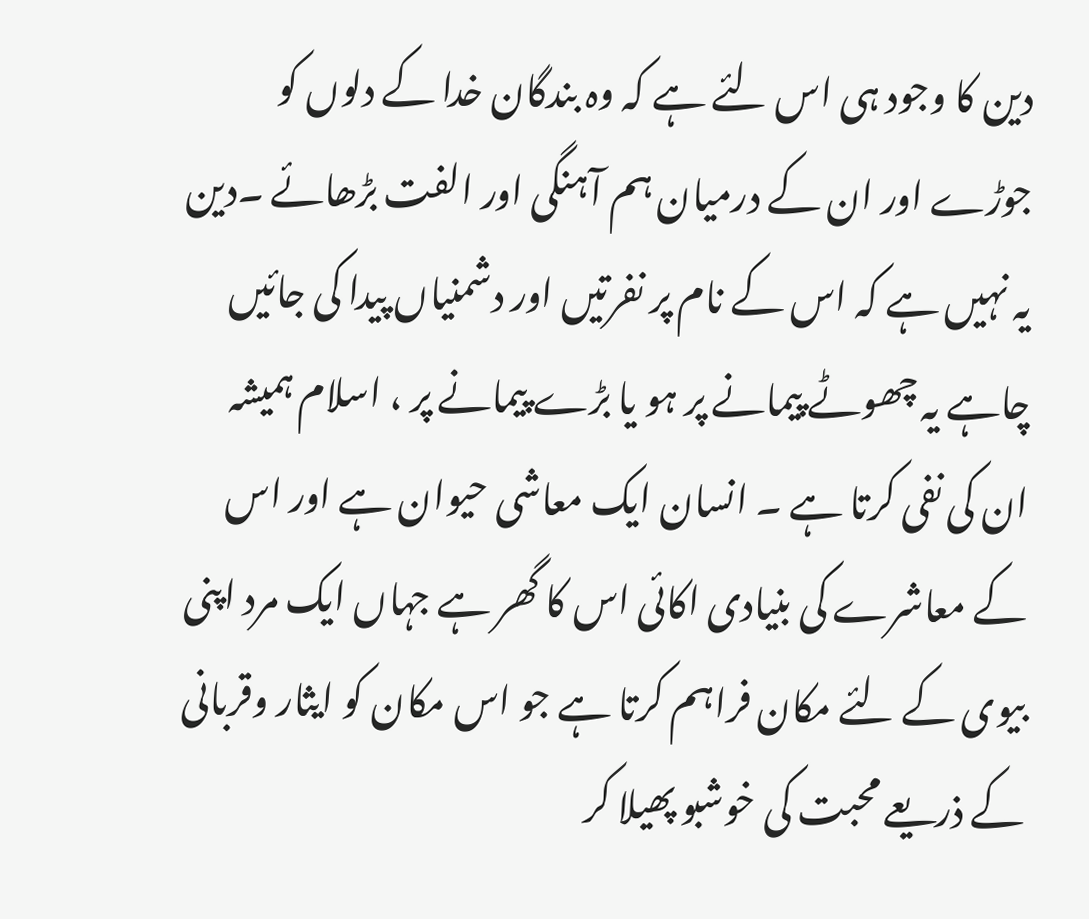دین کا وجود ہی اس لئے ہے کہ وہ بندگان خدا کے دلوں کو جوڑے اور ان کے درمیان ہم آہنگی اور الفت بڑھائے ۔دین یہ نہیں ہے کہ اس کے نام پر نفرتیں اور دشمنیاں پیدا کی جائیں چاہے یہ چھوٹے پیمانے پر ہو یا بڑے پیمانے پر ، اسلام ہمیشہ ان کی نفی کرتا ہے ۔ انسان ایک معاشی حیوان ہے اور اس کے معاشرے کی بنیادی اکائی اس کا گھر ہے جہاں ایک مرد اپنی بیوی کے لئے مکان فراہم کرتا ہے جو اس مکان کو ایثار وقربانی کے ذریعے محبت کی خوشبو پھیلا کر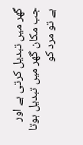گھر میں تبدیل کرتی ہے اور جب مکان گھر میں تبدیل ہوتا ہے تو مرد کو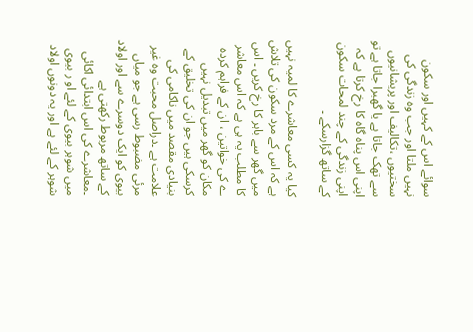سوائے اس کے کہیں اور سکون نہیں ملتا اور جب وہ زندگی کی سختیوں ،تکالیف اور پریشانیوں سے تھک جاتا ہے یا گھبرا جاتا ہے تو اپنی اس پناہ گاہ کا رخ کرتا ہے کہ اپنی زندگی کے چند لمحات سکون کے ساتھ گزارسکے ۔

کیا یہ کسی معاشرے کا لمیہ نہیں ہے کہ اس کے مرد سکون کی تلاش میں گھر سے باہر کا رخ کریں ۔ اس کا مطلب یہ ہی ہے کہ اس معاشر ے کی خواتین ، ان کے فراہم کردہ مکان کو گھر میں تبدیل نہیں کرسکی ہیں جو ان کی تخلیق کے بنیادی مقصد میں ناکامی کی علامت ہے ۔دراصل محبت وہ غیر مرئی مضبوط رسی ہے جو میاں بیوی کو ایک دوسرے سے اور اولاد کے ساتھ مربوط رکھتی ہے ۔معاشرے کی اس ابتدائی اکائی میں شوہر بیوی کے لئے او ر بیوی شوہر کے لئے ہے اور یہ دونوں اولاد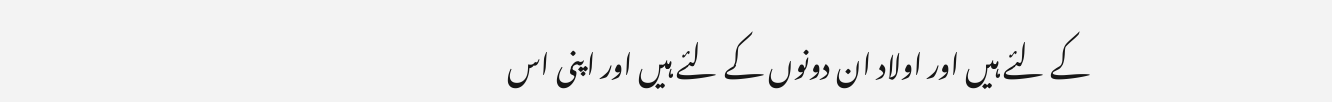کے لئے ہیں اور اولاد ان دونوں کے لئے ہیں اور اپنی اس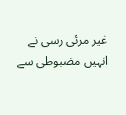غیر مرئی رسی نے انہیں مضبوطی سے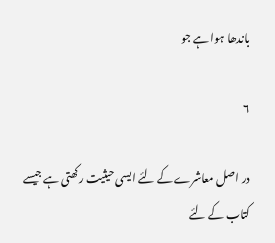باندھا ہوا ہے جو

۶

در اصل معاشرے کے لئے ایسی حیثیت رکھتی ہے جیسے کتاب کے لئے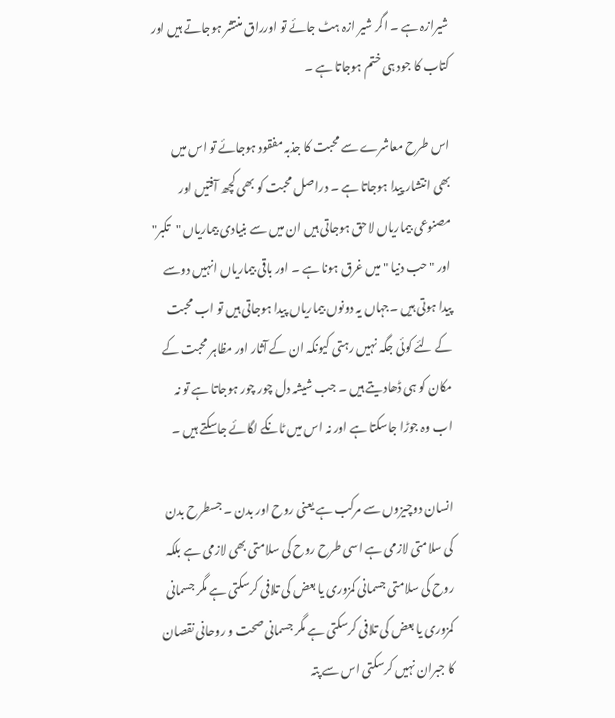شیرازہ ہے ۔ اگر شیر ازہ ہٹ جائے تو اورراق منتشر ہوجاتے ہیں اور کتاب کا جود ہی ختم ہوجاتا ہے ۔

اس طرح معاشرے سے محبت کا جذبہ مفقود ہوجائے تو اس میں بھی انتشار پیدا ہوجاتا ہے ۔ دراصل محبت کو بھی کچھ آفتیں اور مصنوعی بیماریاں لاحق ہوجاتی ہیں ان میں سے بنیادی بیماریاں "تکبر" اور "حب دنیا " میں غرق ہونا ہے ۔ اور باقی بیماریاں انہیں دوسے پیدا ہوتی ہیں ۔جہاں یہ دونوں بیماریاں پیدا ہوجاتی ہیں تو اب محبت کے لئے کوئی جگہ نہیں رہتی کیونکہ ان کے آثار اور مظاہر محبت کے مکان کو ہی ڈھادیتے ہیں ۔ جب شیشہ دل چور چور ہوجاتا ہے تو نہ اب وہ جوڑا جاسکتا ہے اور نہ اس میں ٹانکے لگائے جاسکتے ہیں ۔

انسان دوچیزوں سے مرکب ہے یعنی روح اور بدن ۔ جسطرح بدن کی سلامتی لازمی ہے اسی طرح روح کی سلامتی بھی لازمی ہے بلکہ روح کی سلامتی جسمانی کمزوری یا بعض کی تلافی کرسکتی ہے مگر جسمانی کمزوری یا بعض کی تلافی کرسکتی ہے مگر جسمانی صحت و روحانی نقصان کا جبران نہیں کرسکتی اس سے پتہ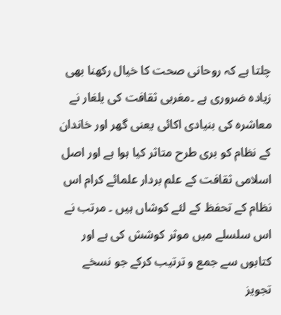چلتا ہے کہ روحانی صحت کا خیال رکھنا بھی زیادہ ضروری ہے ۔مغربی ثقافت کی یلغار نے معاشرہ کی بنیادی اکائی یعنی گھر اور خاندان کے نظام کو بری طرح متاثر کیا ہوا ہے اور اصل اسلامی ثقافت کے علم بردار علمائے کرام اس نظام کے تحفظ کے لئے کوشاں ہیں ۔ مرتب نے اس سلسلے میں موثر کوشش کی ہے اور کتابوں سے جمع و ترتیب کرکے جو نسخے تجویز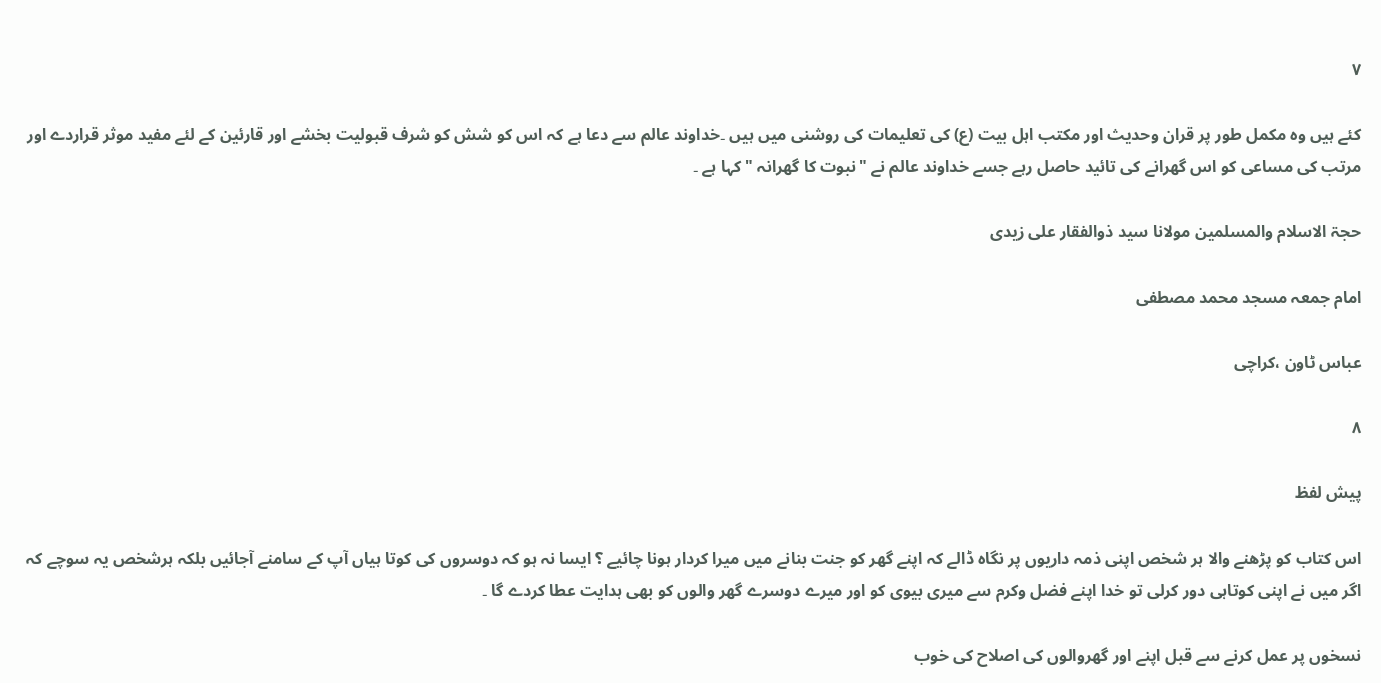۷

کئے ہیں وہ مکمل طور پر قران وحدیث اور مکتب اہل بیت (ع) کی تعلیمات کی روشنی میں ہیں ۔خداوند عالم سے دعا ہے کہ اس کو شش کو شرف قبولیت بخشے اور قارئین کے لئے مفید موثر قراردے اور مرتب کی مساعی کو اس گھرانے کی تائید حاصل رہے جسے خداوند عالم نے "نبوت کا گھرانہ "کہا ہے ۔

حجۃ الاسلام والمسلمین مولانا سید ذوالفقار علی زیدی

امام جمعہ مسجد محمد مصطفی

عباس ٹاون ،کراچی

۸

پیش لفظ

اس کتاب کو پڑھنے والا ہر شخص اپنی ذمہ داریوں پر نگاہ ڈالے کہ اپنے گھر کو جنت بنانے میں میرا کردار ہونا چائیے ؟ ایسا نہ ہو کہ دوسروں کی کوتا ہیاں آپ کے سامنے آجائیں بلکہ ہرشخص یہ سوچے کہ اگر میں نے اپنی کوتاہی دور کرلی تو خدا اپنے ‌فضل وکرم سے میری بیوی کو اور میرے دوسرے گھر والوں کو بھی ہدایت عطا کردے گا ۔

نسخوں پر عمل کرنے سے قبل اپنے اور گھروالوں کی اصلاح کی خوب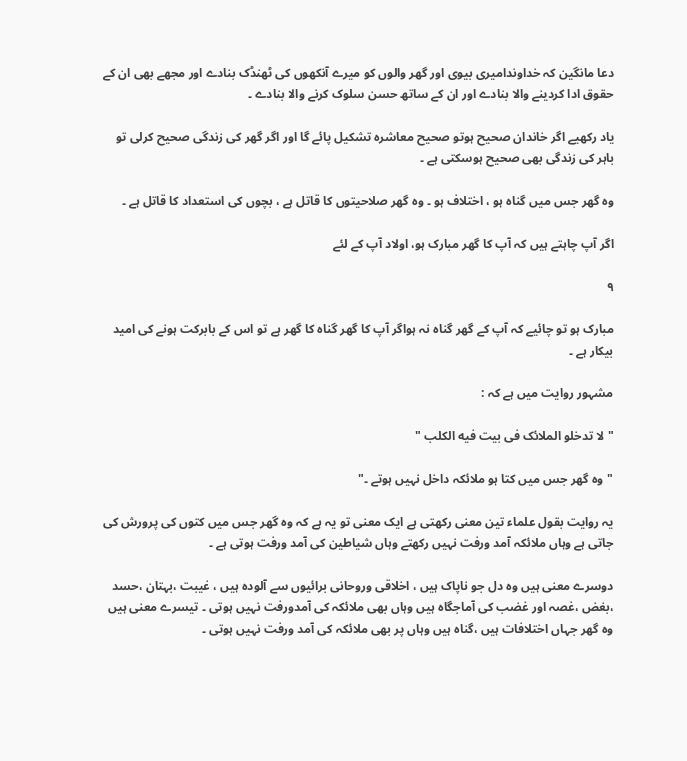دعا مانگین کہ خداوندامیری بیوی اور گھر والوں کو میرے آنکھوں کی ٹھنڈک بنادے اور مجھے بھی ان کے حقوق ادا کردینے والا بنادے اور ان کے ساتھ حسن سلوک کرنے والا بنادے ۔

یاد رکھیے اگر خاندان صحیح ہوتو صحیح معاشرہ تشکیل پائے گا اور اگر گھر کی زندگی صحیح کرلی تو باہر کی زندگی بھی صحیح ہوسکتی ہے ۔

وہ گھر جس میں گناہ ہو ، اختلاف ہو ۔ وہ گھر صلاحیتوں کا قاتل ہے ، بچوں کی استعداد کا قاتل ہے ۔

اگر آپ چاہتے ہیں کہ آپ کا گھر مبارک ہو، اولاد آپ کے لئے

۹

مبارک ہو تو چائیے کہ آپ کے گھر گناہ نہ ہواگر آپ کا گھر گناہ کا گھر ہے تو اس کے بابرکت ہونے کی امید بیکار ہے ۔

مشہور روایت میں ہے کہ :

"لا تدخلو الملائک فی بیت فیه الکلب "

"وہ گھر جس میں کتا ہو ملائکہ داخل نہیں ہوتے ۔"

یہ روایت بقول علماء تین معنی رکھتی ہے ایک معنی تو یہ ہے کہ وہ گھر جس میں کتوں کی پرورش کی جاتی ہے وہاں ملائکہ آمد ورفت نہیں رکھتے وہاں شیاطین کی آمد ورفت ہوتی ہے ۔

دوسرے معنی ہیں وہ دل جو ناپاک ہیں ، اخلاقی وروحانی برائیوں سے آلودہ ہیں ، غیبت ،بہتان ،حسد ،بغض ،غصہ اور غضب کی آماجگاہ ہیں وہاں بھی ملائکہ کی آمدورفت نہیں ہوتی ۔ تیسرے معنی ہیں وہ گھر جہاں اختلافات ہیں ،گناہ ہیں وہاں پر بھی ملائکہ کی آمد ورفت نہیں ہوتی ۔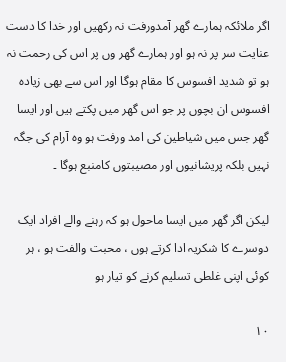اگر ملائکہ ہمارے گھر آمدورفت نہ رکھیں اور خدا کا دست عنایت سر پر نہ ہو اور ہمارے گھر وں پر اس کی رحمت نہ ہو تو شدید افسوس کا مقام ہوگا اور اس سے بھی زیادہ افسوس ان بچوں پر جو اس گھر میں پکتے ہیں اور ایسا گھر جس میں شیاطین کی امد ورفت ہو وہ آرام کی جگہ نہیں بلکہ پریشانیوں اور مصیبتوں کامنبع ہوگا ۔

لیکن اگر گھر میں ایسا ماحول ہو کہ رہنے والے افراد ایک دوسرے کا شکریہ ادا کرتے ہوں ، محبت والفت ہو ، ہر کوئی اپنی غلطی تسلیم کرنے کو تیار ہو

۱۰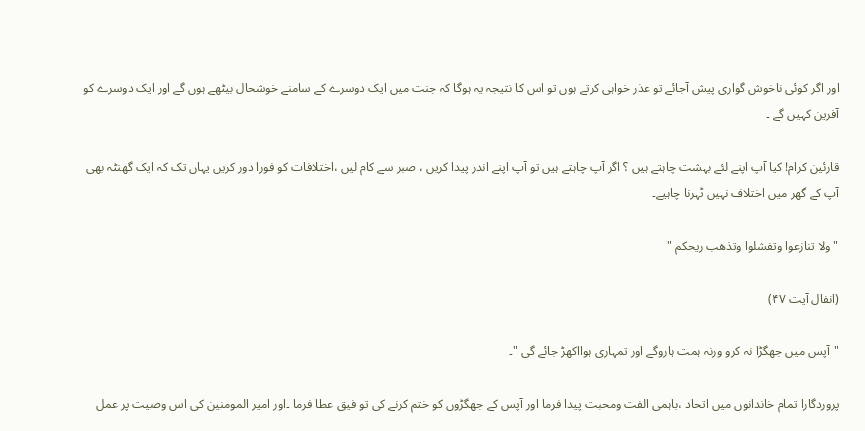اور اگر کوئی ناخوش گواری پیش آجائے تو عذر خواہی کرتے ہوں تو اس کا نتیجہ یہ ہوگا کہ جنت میں ایک دوسرے کے سامنے خوشحال بیٹھے ہوں گے اور ایک دوسرے کو آفرین کہیں گے ۔

قارئین کرام! کیا آپ اپنے لئے بہشت چاہتے ہیں ؟ اگر آپ چاہتے ہیں تو آپ اپنے اندر پیدا کریں ، صبر سے کام لیں ،اختلافات کو فورا دور کریں یہاں تک کہ ایک گھنٹہ بھی آپ کے گھر میں اختلاف نہیں ٹہرنا چاہیے۔

"ولا تنازعوا وتفشلوا وتذهب ریحکم "

(انفال آیت ۴۷)

"آپس میں جھگڑا نہ کرو ورنہ ہمت ہاروگے اور تمہاری ہوااکھڑ جائے گی "۔

پروردگارا تمام خاندانوں میں اتحاد ،باہمی الفت ومحبت پیدا فرما اور آپس کے جھگڑوں کو ختم کرنے کی تو فیق عطا فرما ۔اور امیر المومنین کی اس وصیت پر عمل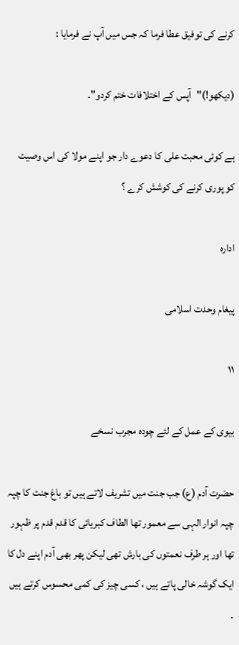کرنے کی توفیق عطا فرما کہ جس میں آپ نے فرمایا :

(دیکھو!)"آپس کے اختلافات ختم کردو"۔

ہے کوئی محبت علی کا دعوے دار جو اپنے مولا کی اس وصیت کو پوری کرنے کی کوشش کرے ؟

ادارہ

پیغام وحدت اسلامی

۱۱

بیوی کے عمل کے لئے چودہ مجرب نسخے

حضرت آدم (ع) جب جنت میں تشریف لاتے ہیں تو باغ جنت کا چپہ چپہ انوار الہی سے معمور تھا الطاف کبریائی کا قدم قدم پر ظہور تھا اور ہر طرف نعمتوں کی بارش تھی لیکن پھر بھی آدم اپنے دل کا ایک گوشہ خالی پاتے ہیں ، کسی چیز کی کمی محسوس کرتے ہیں ۔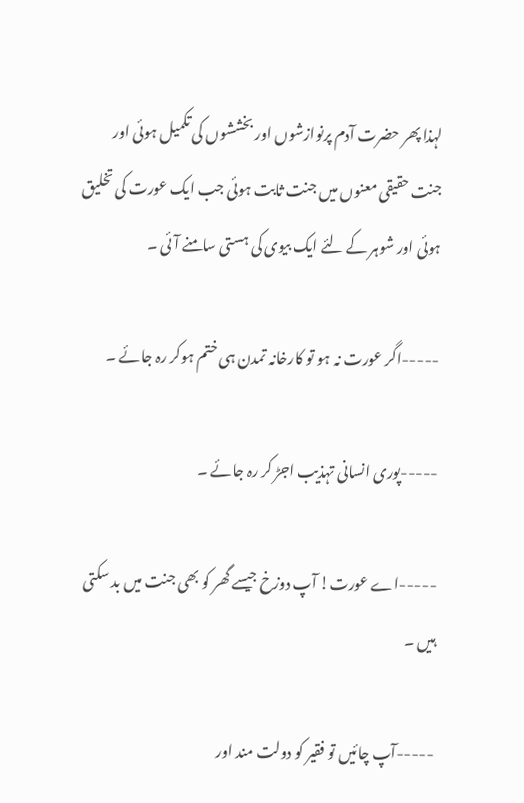لہذا پھر حضرت آدم پرنوازشوں اور بخششوں کی تکمیل ہوئی اور جنت حقیقی معنوں میں جنت ثابت ہوئی جب ایک عورت کی تخلیق ہوئی اور شوہر کے لئے ایک بیوی کی ہستی سامنے آئی ۔

-----اگر عورت نہ ہو تو کارخانہ تمدن ہی ختم ہوکر رہ جائے ۔

-----پوری انسانی تہذیب اجڑ کر رہ جائے ۔

-----اے عورت! آپ دوزخ جیسے گھر کو بھی جنت میں بد سکتی ہیں ۔

-----آپ چائیں تو فقیر کو دولت مند اور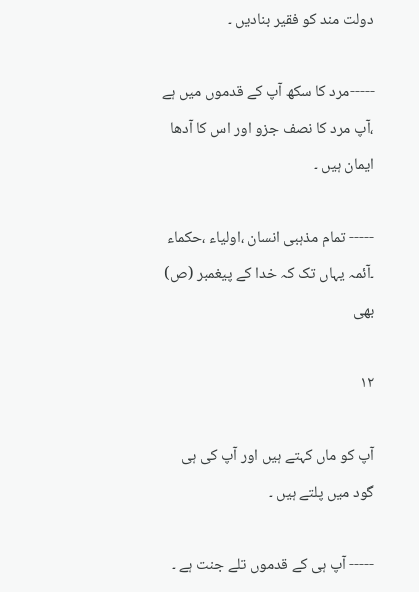دولت مند کو فقیر بنادیں ۔

-----مرد کا سکھ آپ کے قدموں میں ہے ،آپ مرد کا نصف جزو اور اس کا آدھا ایمان ہیں ۔

----- تمام مذہبی انسان ،اولیاء ،حکماء ۔آئمہ یہاں تک کہ خدا کے پیغمبر (ص) بھی

۱۲

آپ کو ماں کہتے ہیں اور آپ کی ہی گود میں پلتے ہیں ۔

----- آپ ہی کے قدموں تلے جنت ہے ۔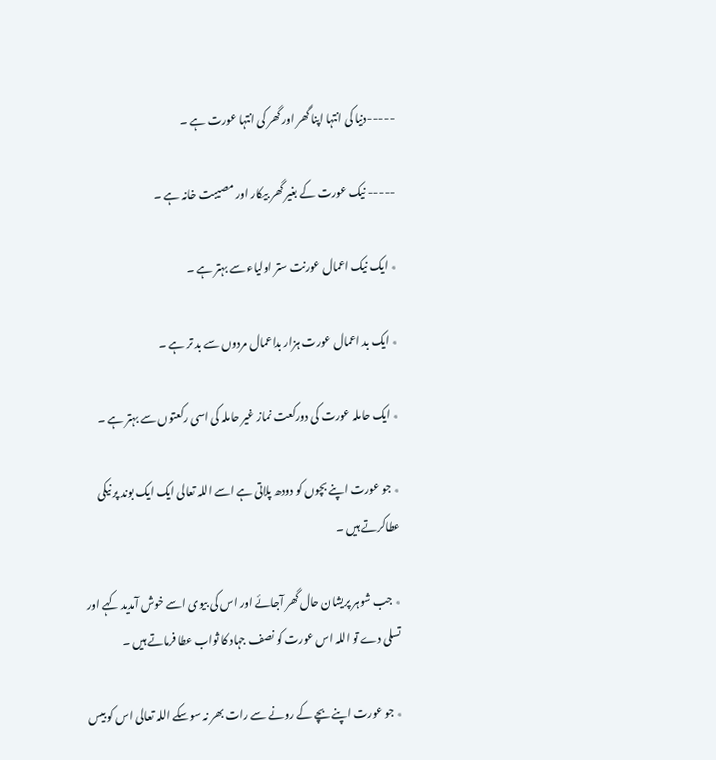-----دنیا کی انتہا اپنا گھر اور گھر کی انتہا عورت ہے ۔

----- نیک عورت کے بغیر گھر بیکار اور مصیبت خانہ ہے ۔

٭ ایک نیک اعمال عورنت ستر اولیاء سے بہتر ہے ۔

٭ ایک بد اعمال عورت ہزار بداعمال مردوں سے بد تر ہے ۔

٭ ایک حاملہ عورت کی دورکعت نماز غیر حاملہ کی اسی رکعتوں سے بہتر ہے ۔

٭ جو عورت اپنے بچوں کو دودھ پلاتی ہے اسے اللہ تعالی ایک ایک بوند پر نیکی عطاکرتے ہیں ۔

٭ جب شوہر پریشان حال گھر آجائے اور اس کی بیوی اسے خوش آمدید کہے اور تسلی دے تو اللہ اس عورت کو نصف جہاد کا ثواب عطا فرماتے ہیں ۔

٭ جو عورت اپنے بچے کے رونے سے رات بھر نہ سوسکے اللہ تعالی اس کو بیس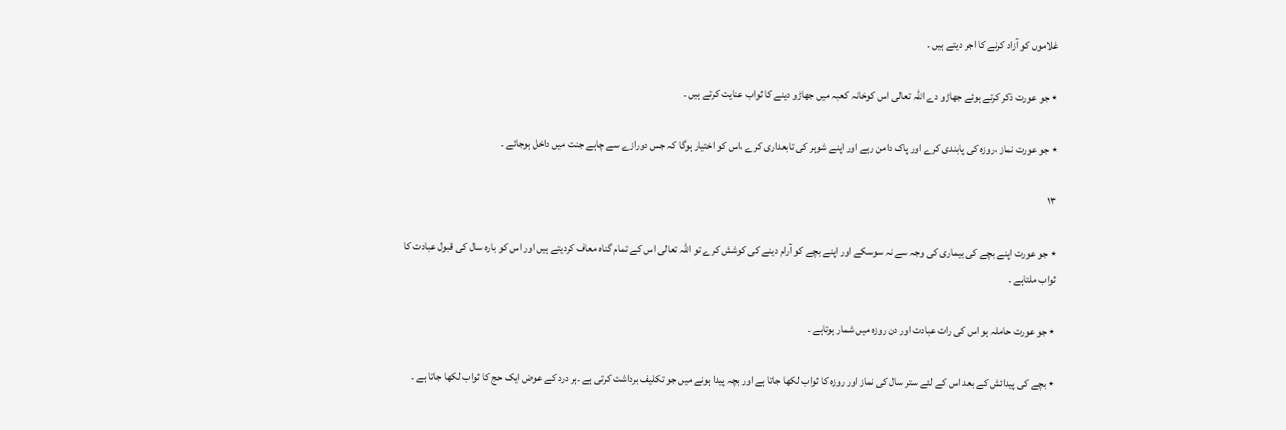غلاموں کو آزاد کرنے کا اجر دیتے ہیں ۔

٭ جو عورت ذکر کرتے ہوئے جھاڑو دے اللہ تعالی اس کوخانہ کعبہ میں جھاڑو دینے کا ثواب عنایت کرتے ہیں ۔

٭ جو عورت نماز ،روزہ کی پابندی کرے اور پاک دامن رہے اور اپنے شوہر کی تابعداری کرے ،اس کو اختیار ہوگا کہ جس دورازے سے چاہے جنت میں داخل ہوجائے ۔

۱۳

٭ جو عورت اپنے بچے کی بیماری کی وجہ سے نہ سوسکے اور اپنے بچے کو آرام دینے کی کوشش کرے تو اللہ تعالی اس کے تمام گناہ معاف کردیتے ہیں اور اس کو بارہ سال کی قبول عبادت کا ثواب ملتاہے ۔

٭ جو عورت حاملہ ہو اس کی رات عبادت اور دن روزہ میں شمار ہوتاہے ۔

٭ بچے کی پیدائش کے بعد اس کے لئے ستر سال کی نماز اور روزہ کا ثواب لکھا جاتا ہے اور بچہ پیدا ہونے میں جو تکلیف برداشت کرتی ہے ۔ہر درد کے عوض ایک حج کا ثواب لکھا جاتا ہے ۔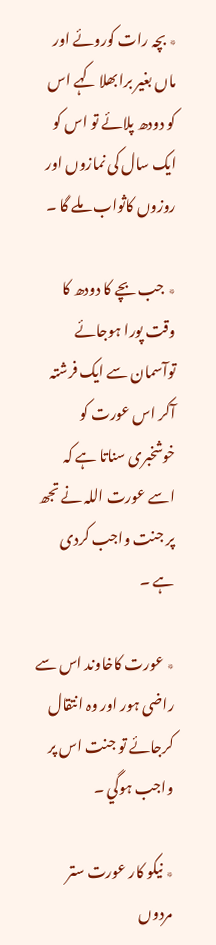٭ بچہ رات کوروئے اور ماں بغیر برابھلا کہے اس کو دودھ پلائے تو اس کو ایک سال کی نمازوں اور روزوں کاثواب ملے گا ۔

٭ جب بچے کا دودھ کا وقت پورا ہوجائے توآسمان سے ایک فرشتہ آکر اس عورت کو خوشخبری سناتا ہے کہ اسے عورت اللہ نے تجھ پر جنت واجب کردی ہے ۔

٭ عورت کاخاوند اس سے راضی ہور اور وہ انتقال کرجائے تو جنت اس پر واجب ہوگي ۔

٭ نیکو کار عورت ستر مردوں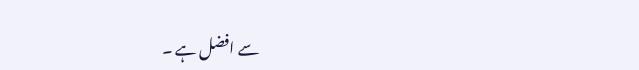سے افضل ہے ۔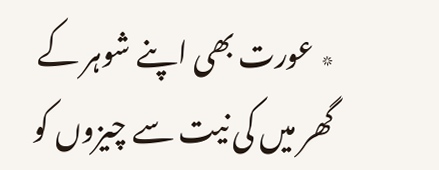٭ عورت بھی اپنے شوہر کے گھر میں کی نیت سے چیزوں کو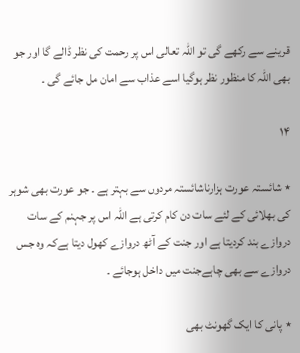قرینے سے رکھے گی تو اللہ تعالی اس پر رحمت کی نظر ڈالے گا اور جو بھی اللہ کا منظور نظر ہوگیا اسے عذاب سے امان مل جائے گی ۔

۱۴

٭ شائستہ عورت ہزارناشائستہ مردوں سے بہتر ہے ۔ جو عورت بھی شوہر کی بھلائی کے لئے سات دن کام کرتی ہے اللہ اس پر جہنم کے سات دروازے بند کردیتا ہے اور جنت کے آٹھ دروازے کھول دیتا ہےکہ وہ جس دروازے سے بھی چاہےجنت میں داخل ہوجائے ۔

٭ پانی کا ایک گھونٹ بھی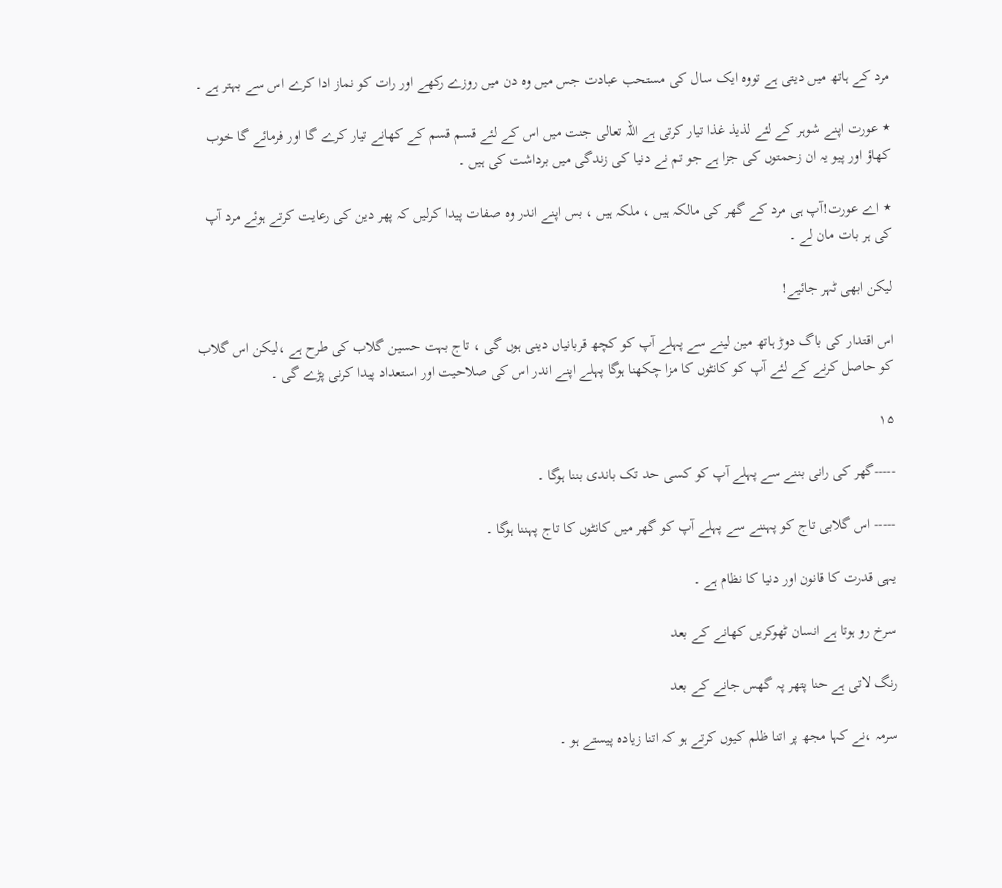مرد کے ہاتھ میں دیتی ہے تووہ ایک سال کی مستحب عبادت جس میں وہ دن میں روزے رکھے اور رات کو نماز ادا کرے اس سے بہتر ہے ۔

٭ عورت اپنے شوہر کے لئے لذیذ غذا تیار کرتی ہے اللہ تعالی جنت میں اس کے لئے قسم قسم کے کھانے تیار کرے گا اور فرمائے گا خوب کھاؤ اور پیو یہ ان زحمتوں کی جزا ہے جو تم نے دنیا کی زندگی میں برداشت کی ہیں ۔

٭ اے عورت!آپ ہی مرد کے گھر کی مالکہ ہیں ، ملکہ ہیں ، بس اپنے اندر وہ صفات پیدا کرلیں کہ پھر دین کی رعایت کرتے ہوئے مرد آپ کی ہر بات مان لے ۔

لیکن ابھی ٹہر جائیے!

اس اقتدار کی باگ دوڑ ہاتھ مین لینے سے پہلے آپ کو کچھ قربانیاں دینی ہوں گی ، تاج بہت حسین گلاب کی طرح ہے ،لیکن اس گلاب کو حاصل کرنے کے لئے آپ کو کانٹوں کا مزا چکھنا ہوگا پہلے اپنے اندر اس کی صلاحیت اور استعداد پیدا کرنی پڑے گی ۔

۱۵

-----گھر کی رانی بننے سے پہلے آپ کو کسی حد تک باندی بننا ہوگا ۔

----- اس گلابی تاج کو پہننے سے پہلے آپ کو گھر میں کانٹوں کا تاج پہننا ہوگا ۔

یہی قدرت کا قانون اور دنیا کا نظام ہے ۔

سرخ رو ہوتا ہے انسان ٹھوکریں کھانے کے بعد

رنگ لاتی ہے حنا پتھر پہ گھس جانے کے بعد

سرمہ ،نے کہا مجھ پر اتنا ظلم کیوں کرتے ہو کہ اتنا زیادہ پیستے ہو ۔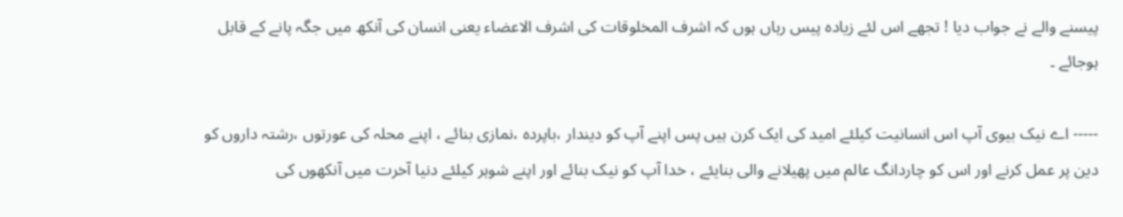پیسنے والے نے جواب دیا ! تجھے اس لئے زیادہ پیس رہاں ہوں کہ اشرف المخلوقات کی اشرف الاعضاء یعنی انسان کی آنکھ میں جگہ پانے کے قابل ہوجائے ۔

----- اے نیک بیوی آپ اس انسانیت کیلئے امید کی ایک کرن ہیں پس اپنے آپ کو دیندار ،باپردہ ،نمازی بنائے ، اپنے محلہ کی عورتوں ،رشتہ داروں کو دین پر عمل کرنے اور اس کو چاردانگ عالم میں پھیلانے والی بنایئے ، خدا آپ کو نیک بنائے اور اپنے شوہر کیلئے دنیا آخرت میں آنکھوں کی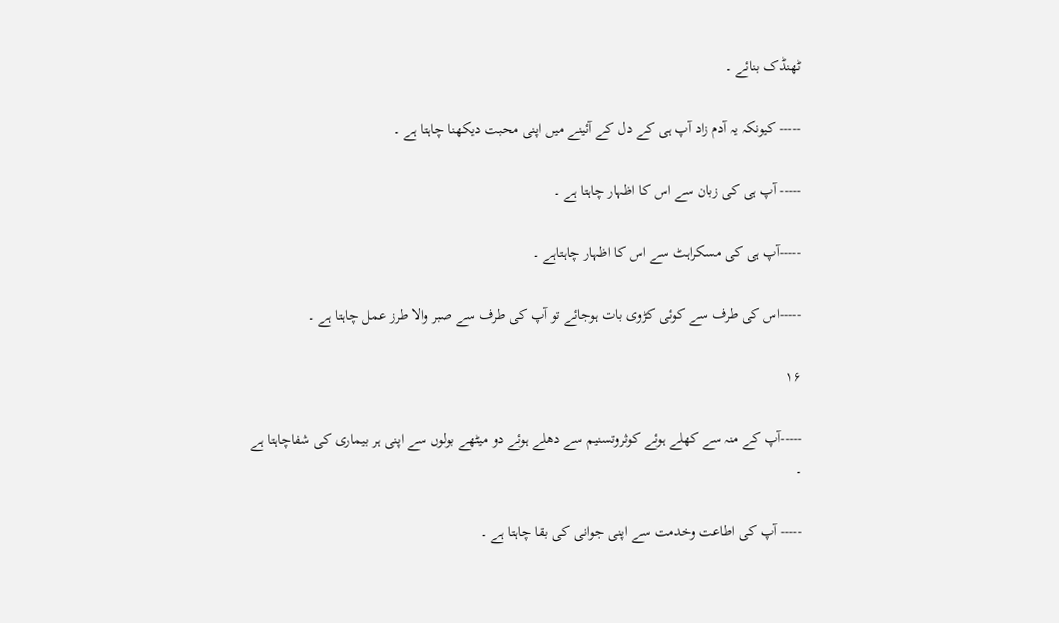ٹھنڈک بنائے ۔

----- کیونکہ یہ آدم زاد آپ ہی کے دل کے آئینے میں اپنی محبت دیکھنا چاہتا ہے ۔

----- آپ ہی کی زبان سے اس کا اظہار چاہتا ہے ۔

-----آپ ہی کی مسکراہٹ سے اس کا اظہار چاہتاہے ۔

-----اس کی طرف سے کوئی کڑوی بات ہوجائے تو آپ کی طرف سے صبر والا طرز عمل چاہتا ہے ۔

۱۶

-----آپ کے منہ سے کھلے ہوئے کوثروتسنیم سے دھلے ہوئے دو میٹھے بولوں سے اپنی ہر بیماری کی شفاچاہتا ہے ۔

----- آپ کی اطاعت وخدمت سے اپنی جوانی کی بقا چاہتا ہے ۔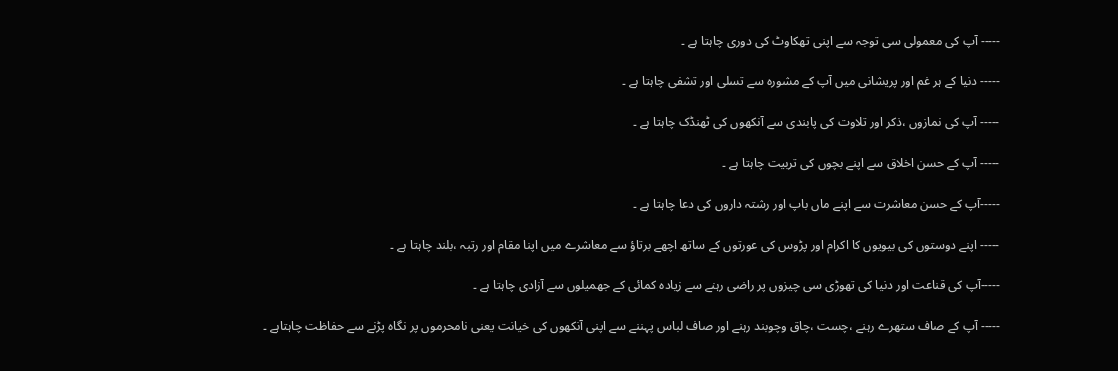----- آپ کی معمولی سی توجہ سے اپنی تھکاوٹ کی دوری چاہتا ہے ۔

----- دنیا کے ہر غم اور پریشانی میں آپ کے مشورہ سے تسلی اور تشفی چاہتا ہے ۔

----- آپ کی نمازوں ،ذکر اور تلاوت کی پابندی سے آنکھوں کی ٹھنڈک چاہتا ہے ۔

----- آپ کے حسن اخلاق سے اپنے بچوں کی تربیت چاہتا ہے ۔

-----آپ کے حسن معاشرت سے اپنے ماں باپ اور رشتہ داروں کی دعا چاہتا ہے ۔

----- اپنے دوستوں کی بیویوں کا اکرام اور پڑوس کی عورتوں کے ساتھ اچھے برتاؤ سے معاشرے میں اپنا مقام اور رتبہ ،بلند چاہتا ہے ۔

-----آپ کی قناعت اور دنیا کی تھوڑی سی چیزوں پر راضی رہنے سے زیادہ کمائی کے جھمیلوں سے آزادی چاہتا ہے ۔

----- آپ کے صاف ستھرے رہنے ،چست ،چاق وچوبند رہنے اور صاف لباس پہننے سے اپنی آنکھوں کی خیانت یعنی نامحرموں پر نگاہ پڑنے سے حفاظت چاہتاہے ۔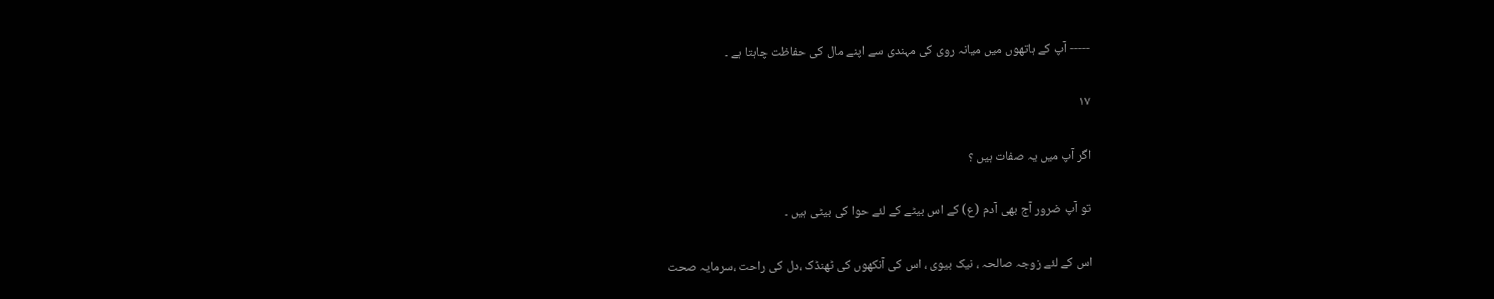----- آپ کے ہاتھوں میں میانہ روی کی مہندی سے اپنے مال کی حفاظت چاہتا ہے ۔

۱۷

اگر آپ میں یہ صفات ہیں ؟

تو آپ ضرور آج بھی آدم (ع) کے اس بیٹے کے لئے حوا کی بیٹی ہیں ۔

اس کے لئے زوجہ صالحہ ، نیک بیوی ، اس کی آنکھوں کی ٹھنڈک ،دل کی راحت ،سرمایہ صحت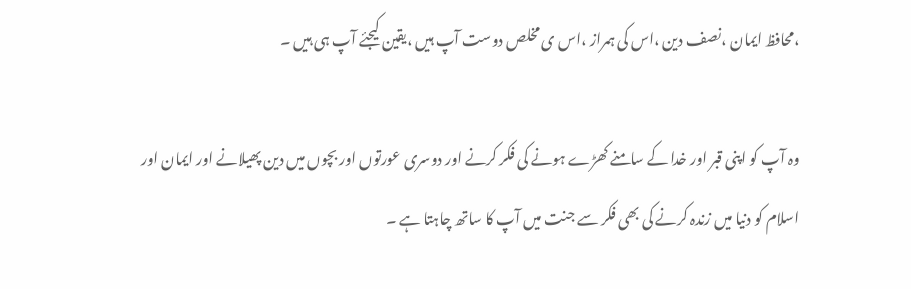،محا‌فظ ایمان ،نصف دین ،اس کی ہمراز ،اس ی مخلص دوست آپ ہیں ،یقین کیجئے آپ ہی ہیں ۔

وہ آپ کو اپنی قبر اور خدا کے سامنے کھڑے ہونے کی فکر کرنے اور دوسری عورتوں اور بچوں میں دین پھیلانے اور ایمان اور اسلام کو دنیا میں زندہ کرنے کی بھی فکر سے جنت میں آپ کا ساتھ چاہتا ہے ۔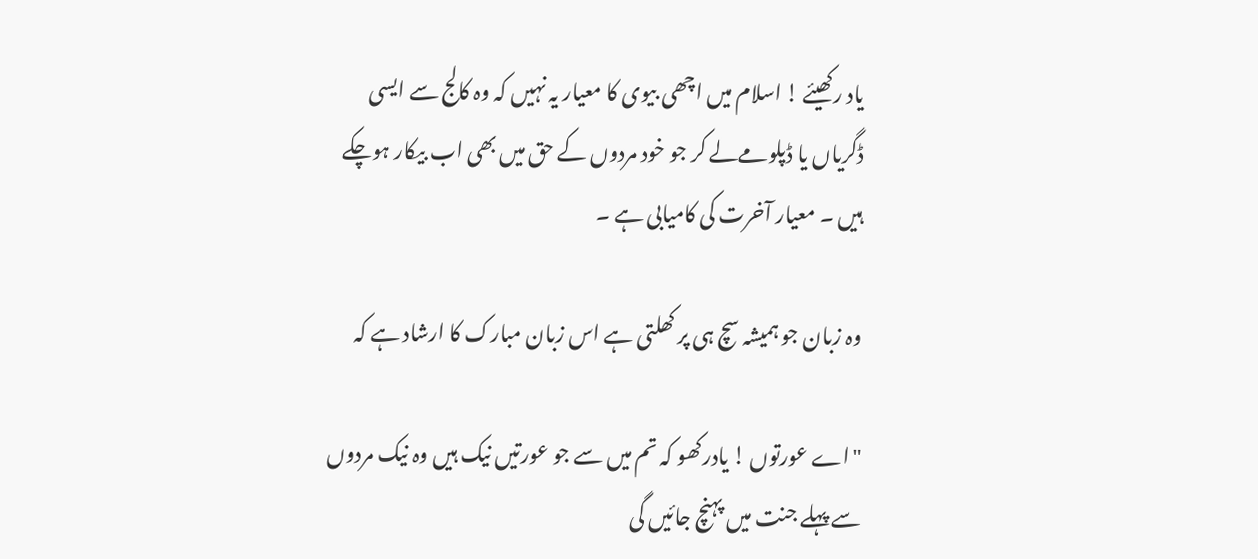یاد رکھیئے ! اسلام میں اچھی بیوی کا معیار یہ نہیں کہ وہ کالج سے ایسی ڈگریاں یا ڈپلومےلے کر جو خود مردوں کے حق میں بھی اب بیکار ہوچکے ہیں ۔ معیار آخرت کی کامیابی ہے ۔

وہ زبان جو ہمیشہ سچ ہی پر کھلتی ہے اس زبان مبارک کا ارشاد ہے کہ

"اے عورتوں ! یادرکھو کہ تم میں سے جو عورتیں نیک ہیں وہ نیک مردوں سے پہلے جنت میں پہنچ جائیں گی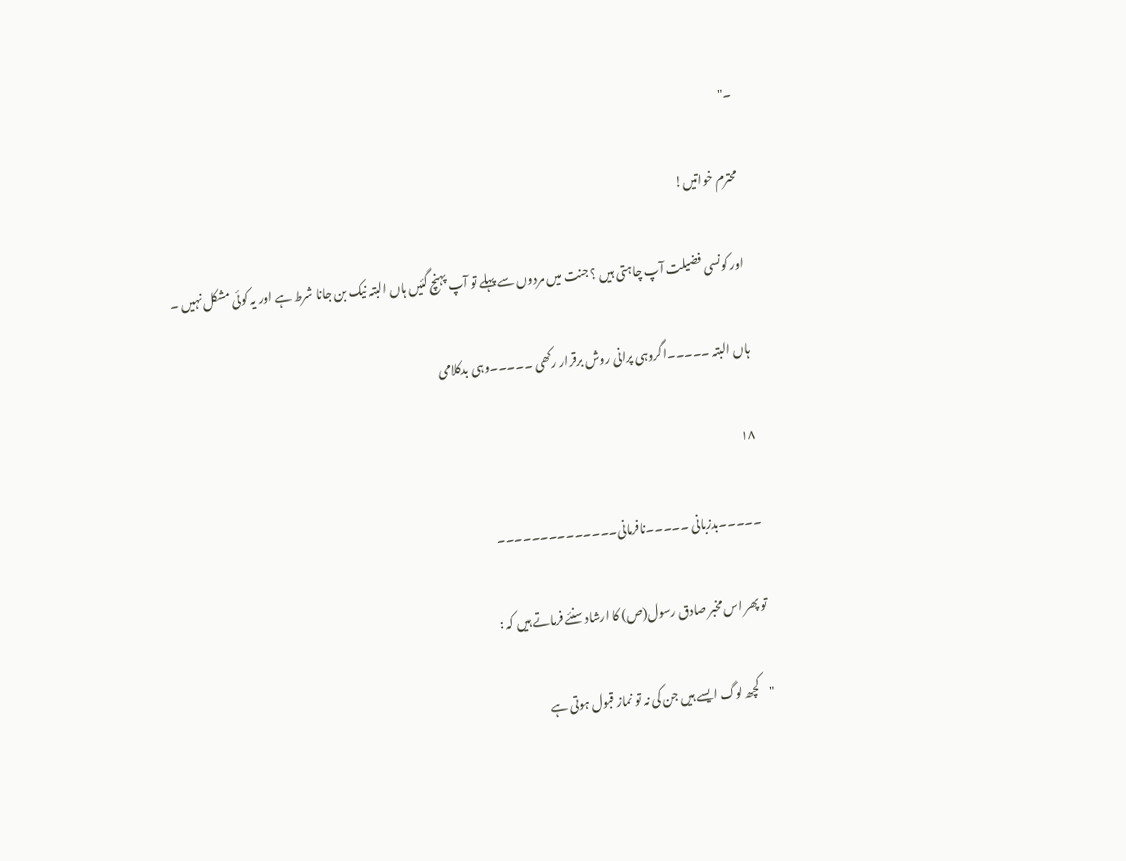۔"

محترم خواتیں!

اور کونسی فضیلت آپ چاہتی ہیں ؟ جنت میں مردوں سے پہلے تو آپ پہنچ گئیں ہاں البتہ نیک بن جانا شرط ہے اور یہ کوئی مشکل نہیں ۔

ہاں البتہ ۔۔۔۔۔اگروہی پرانی روش برقرار رکھی ۔۔۔۔۔وہی بدکلامی

۱۸

۔۔۔۔۔بدزبانی ۔۔۔۔۔نافرمانی۔۔۔۔۔۔۔۔۔۔۔۔۔۔

تو پھر اس مخبر صادق رسول(ص) کا ارشاد سنئے فرماتے ہیں کہ :

"کچھ لوگ ایسے ہیں جن کی نہ تو نماز قبول ہوتی ہے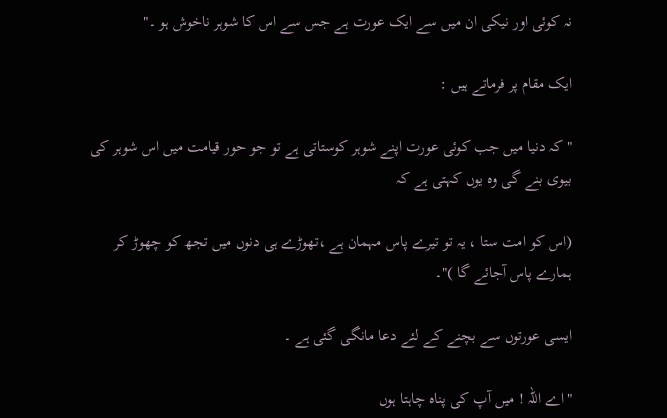نہ کوئی اور نیکی ان میں سے ایک عورت ہے جس سے اس کا شوہر ناخوش ہو ۔"

ایک مقام پر فرماتے ہیں :

"کہ دنیا میں جب کوئی عورت اپنے شوہر کوستاتی ہے تو جو حور قیامت میں اس شوہر کی بیوی بنے گی وہ یوں کہتی ہے کہ

(اس کو امت ستا ، یہ تو تیرے پاس مہمان ہے ،تھوڑے ہی دنوں میں تجھ کو چھوڑ کر ہمارے پاس آجائے گا )"۔

ایسی عورتوں سے بچنے کے لئے دعا مانگی گئی ہے ۔

"اے اللہ ! میں آپ کی پناہ چاہتا ہوں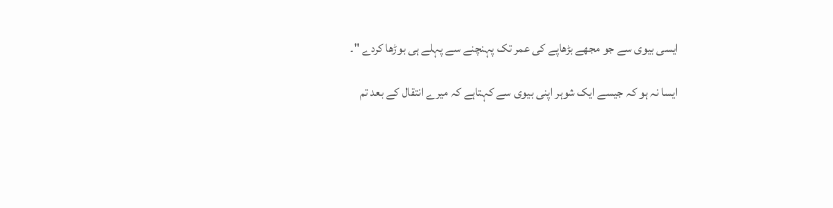ایسی بیوی سے جو مجھے بڑھاپے کی عمر تک پہنچنے سے پہلے ہی بوڑھا کردے "۔

ایسا نہ ہو کہ جیسے ایک شوہر اپنی بیوی سے کہتاہے کہ میرے انتقال کے بعد تم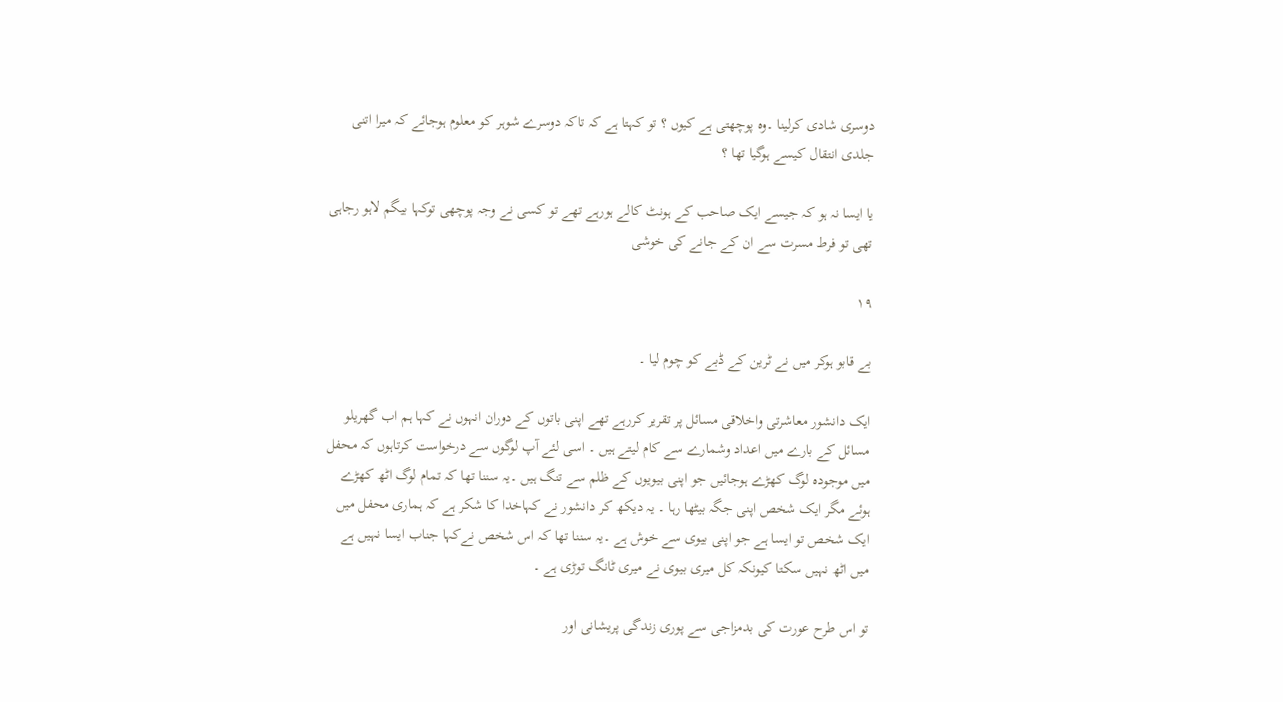دوسری شادی کرلینا ۔وہ پوچھتی ہے کیوں ؟ تو کہتا ہے کہ تاکہ دوسرے شوہر کو معلوم ہوجائے کہ میرا اتنی جلدی انتقال کیسے ہوگیا تھا ؟

یا ایسا نہ ہو کہ جیسے ایک صاحب کے ہونٹ کالے ہورہے تھے تو کسی نے وجہ پوچھی توکہا بیگم لاہو رجاہی تھی تو فرط مسرت سے ان کے جانے کی خوشی

۱۹

بے قابو ہوکر میں نے ٹرین کے ڈبے کو چوم لیا ۔

ایک دانشور معاشرتی واخلاقی مسائل پر تقریر کررہے تھے اپنی باتوں کے دوران انہوں نے کہا ہم اب گھریلو مسائل کے بارے میں اعداد وشمارے سے کام لیتے ہیں ۔ اسی لئے آپ لوگوں سے درخواست کرتاہوں کہ محفل میں موجودہ لوگ کھڑے ہوجائیں جو اپنی بیویوں کے ظلم سے تنگ ہیں ۔یہ سننا تھا کہ تمام لوگ اٹھ کھڑے ہوئے مگر ایک شخص اپنی جگہ بیٹھا رہا ۔ یہ دیکھ کر دانشور نے کہاخدا کا شکر ہے کہ ہماری محفل میں ایک شخص تو ایسا ہے جو اپنی بیوی سے خوش ہے ۔یہ سننا تھا کہ اس شخص نےکہا جناب ایسا نہیں ہے میں اٹھ نہیں سکتا کیونکہ کل میری بیوی نے میری ٹانگ توڑی ہے ۔

تو اس طرح عورت کی بدمزاجی سے پوری زندگی پریشانی اور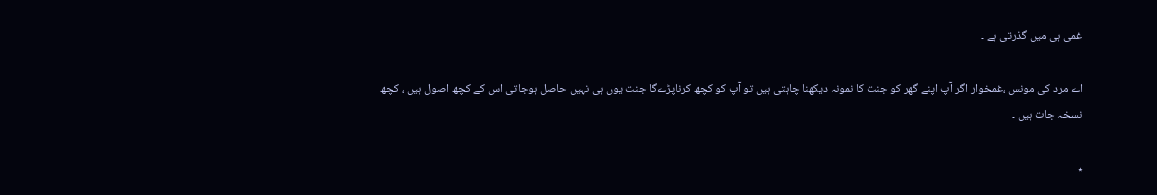غمی ہی میں گذرتی ہے ۔

اے مرد کی مونس ،غمخوار اگر آپ اپنے گھر کو جنت کا نمونہ دیکھنا چاہتی ہیں تو آپ کو کچھ کرناپڑےگا جنت یوں ہی نہیں حاصل ہوجاتی اس کے کچھ اصول ہیں ، کچھ نسخہ جات ہیں ۔

٭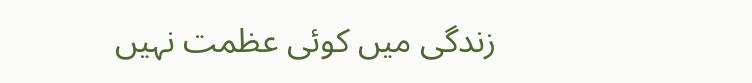زندگی میں کوئی عظمت نہیں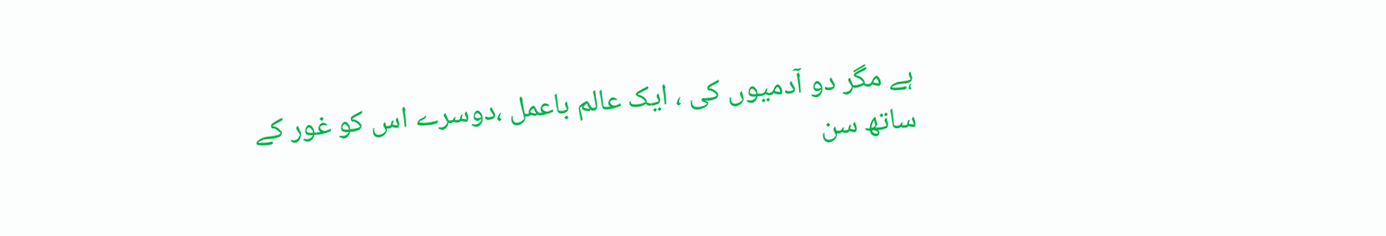ہے مگر دو آدمیوں کی ، ایک عالم باعمل ،دوسرے اس کو غور کے ساتھ سن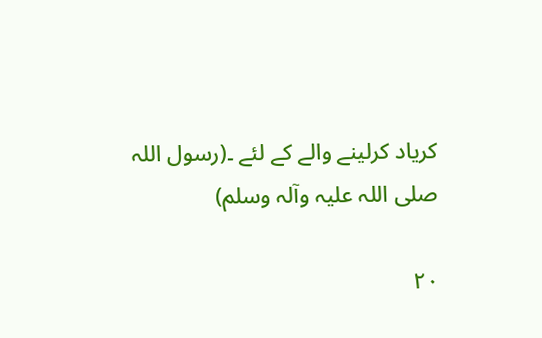کریاد کرلینے والے کے لئے ۔(رسول اللہ صلی اللہ علیہ وآلہ وسلم)

۲۰